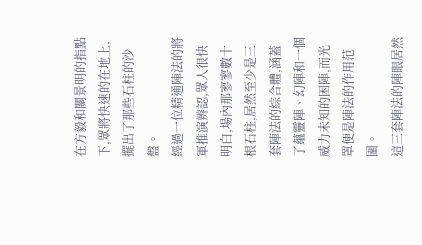在方毅和關景明的指點下,眾將快速的在地上,擺出了那些石柱的沙盤。
經過一位精通陣法的將軍推演辨認,眾人很快明白,場內那寥寥數十根石柱,居然至少是三套陣法的綜合體,涵蓋了蘊靈陣、幻陣和一個威力未知的困陣,而光罩便是陣法的作用范圍。
這三套陣法的陣眼居然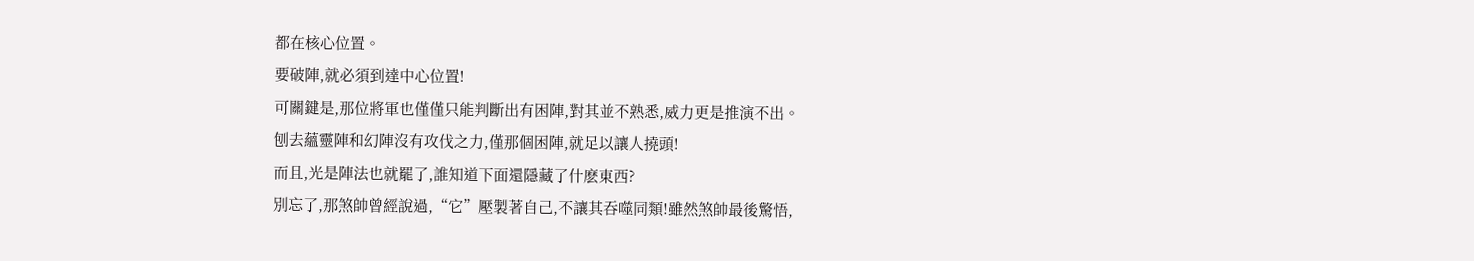都在核心位置。
要破陣,就必須到達中心位置!
可關鍵是,那位將軍也僅僅只能判斷出有困陣,對其並不熟悉,威力更是推演不出。
刨去蘊靈陣和幻陣沒有攻伐之力,僅那個困陣,就足以讓人撓頭!
而且,光是陣法也就罷了,誰知道下面還隱藏了什麽東西?
別忘了,那煞帥曾經說過,“它”壓製著自己,不讓其吞噬同類!雖然煞帥最後驚悟,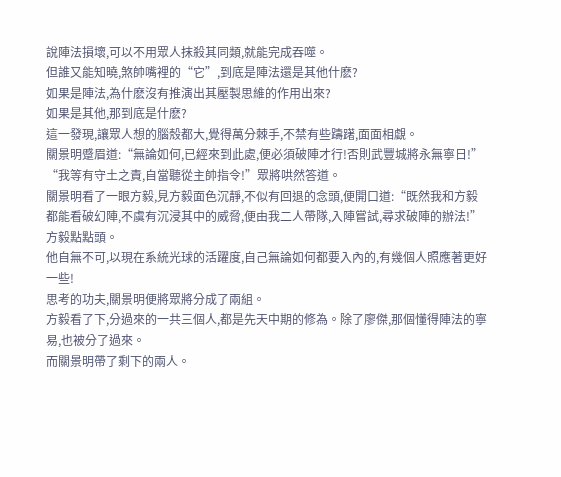說陣法損壞,可以不用眾人抹殺其同類,就能完成吞噬。
但誰又能知曉,煞帥嘴裡的“它”,到底是陣法還是其他什麽?
如果是陣法,為什麽沒有推演出其壓製思維的作用出來?
如果是其他,那到底是什麽?
這一發現,讓眾人想的腦殼都大,覺得萬分棘手,不禁有些躊躇,面面相覷。
關景明蹙眉道:“無論如何,已經來到此處,便必須破陣才行!否則武豐城將永無寧日!”
“我等有守土之責,自當聽從主帥指令!”眾將哄然答道。
關景明看了一眼方毅,見方毅面色沉靜,不似有回退的念頭,便開口道:“既然我和方毅都能看破幻陣,不虞有沉浸其中的威脅,便由我二人帶隊,入陣嘗試,尋求破陣的辦法!”
方毅點點頭。
他自無不可,以現在系統光球的活躍度,自己無論如何都要入內的,有幾個人照應著更好一些!
思考的功夫,關景明便將眾將分成了兩組。
方毅看了下,分過來的一共三個人,都是先天中期的修為。除了廖傑,那個懂得陣法的寧易,也被分了過來。
而關景明帶了剩下的兩人。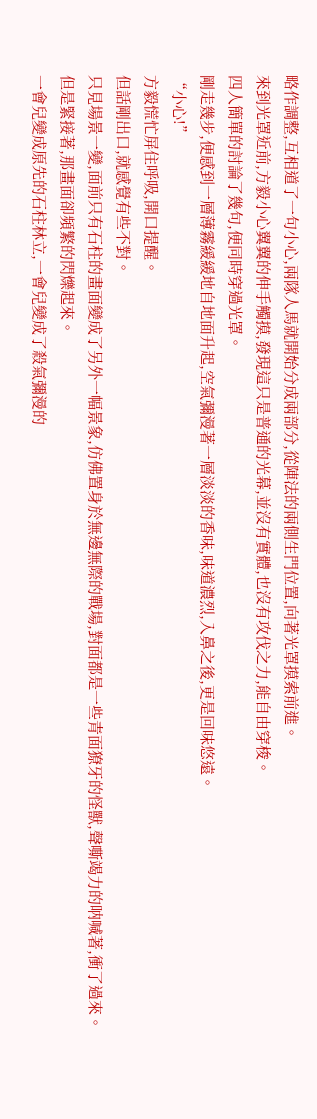略作調整,互相道了一句小心,兩隊人馬就開始分成兩部分,從陣法的兩側生門位置,向著光罩摸索前進。
來到光罩近前,方毅小心翼翼的伸手觸摸,發現這只是普通的光幕,並沒有實體,也沒有攻伐之力,能自由穿梭。
四人簡單的討論了幾句,便同時穿過光罩。
剛走幾步,便感到一層薄霧緩緩地自地面升起,空氣彌漫著一層淡淡的香味,味道濃烈,入鼻之後,更是回味悠遠。
“小心!”
方毅慌忙屏住呼吸,開口提醒。
但話剛出口,就感覺有些不對。
只見場景一變,面前只有石柱的畫面變成了另外一幅景象,仿佛置身於無邊無際的戰場,對面都是一些青面獠牙的怪獸,聲嘶竭力的呐喊著,衝了過來。
但是緊接著,那畫面卻頻繁的閃爍起來。
一會兒變成原先的石柱林立,一會兒變成了殺氣彌漫的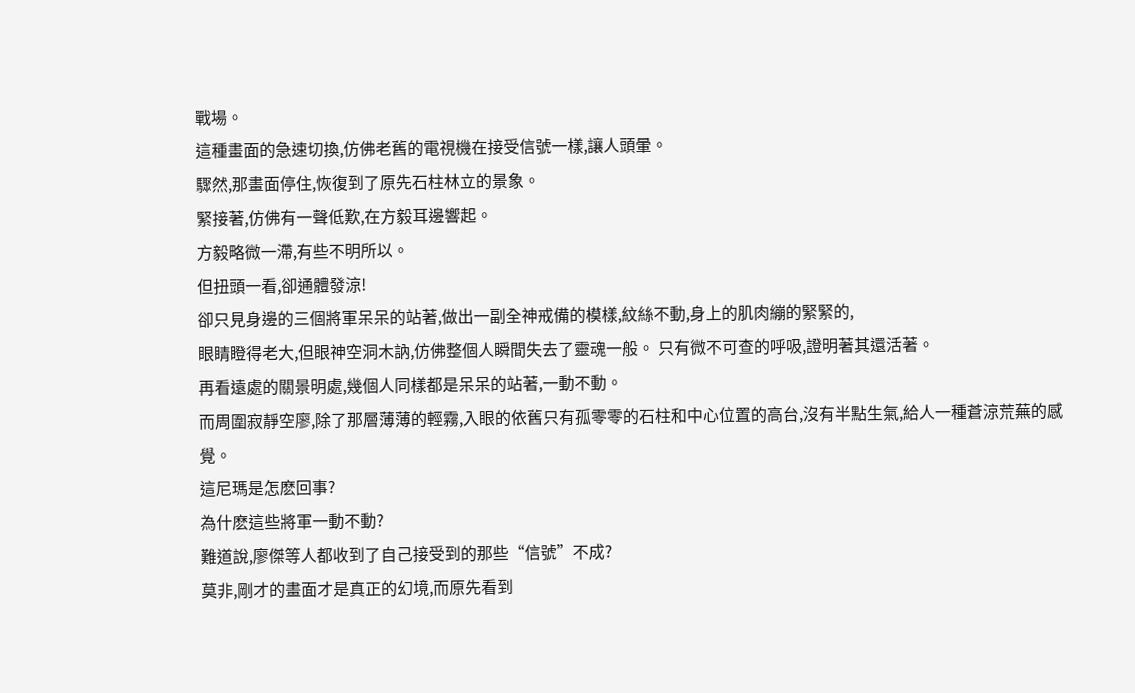戰場。
這種畫面的急速切換,仿佛老舊的電視機在接受信號一樣,讓人頭暈。
驟然,那畫面停住,恢復到了原先石柱林立的景象。
緊接著,仿佛有一聲低歎,在方毅耳邊響起。
方毅略微一滯,有些不明所以。
但扭頭一看,卻通體發涼!
卻只見身邊的三個將軍呆呆的站著,做出一副全神戒備的模樣,紋絲不動,身上的肌肉繃的緊緊的,
眼睛瞪得老大,但眼神空洞木訥,仿佛整個人瞬間失去了靈魂一般。 只有微不可查的呼吸,證明著其還活著。
再看遠處的關景明處,幾個人同樣都是呆呆的站著,一動不動。
而周圍寂靜空廖,除了那層薄薄的輕霧,入眼的依舊只有孤零零的石柱和中心位置的高台,沒有半點生氣,給人一種蒼涼荒蕪的感覺。
這尼瑪是怎麽回事?
為什麽這些將軍一動不動?
難道說,廖傑等人都收到了自己接受到的那些“信號”不成?
莫非,剛才的畫面才是真正的幻境,而原先看到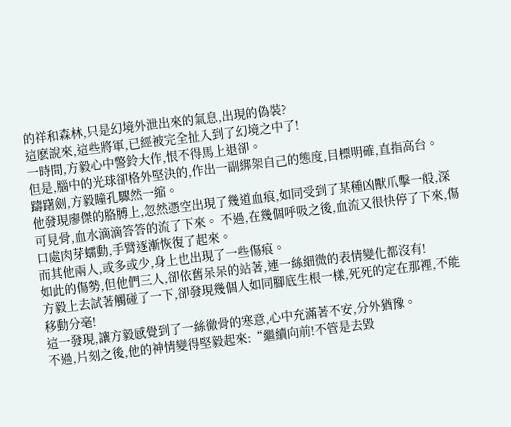的祥和森林,只是幻境外泄出來的氣息,出現的偽裝?
這麽說來,這些將軍,已經被完全扯入到了幻境之中了!
一時間,方毅心中警鈴大作,恨不得馬上退卻。
但是,腦中的光球卻格外堅決的,作出一副綁架自己的態度,目標明確,直指高台。
躊躇劍,方毅瞳孔驟然一縮。
他發現廖傑的胳膊上,忽然憑空出現了幾道血痕,如同受到了某種凶獸爪擊一般,深可見骨,血水滴滴答答的流了下來。 不過,在幾個呼吸之後,血流又很快停了下來,傷口處肉芽蠕動,手臂逐漸恢復了起來。
而其他兩人,或多或少,身上也出現了一些傷痕。
如此的傷勢,但他們三人,卻依舊呆呆的站著,連一絲細微的表情變化都沒有!
方毅上去試著觸碰了一下,卻發現幾個人如同腳底生根一樣,死死的定在那裡,不能移動分毫!
這一發現,讓方毅感覺到了一絲徹骨的寒意,心中充滿著不安,分外猶豫。
不過,片刻之後,他的神情變得堅毅起來:“繼續向前!不管是去毀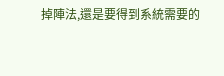掉陣法,還是要得到系統需要的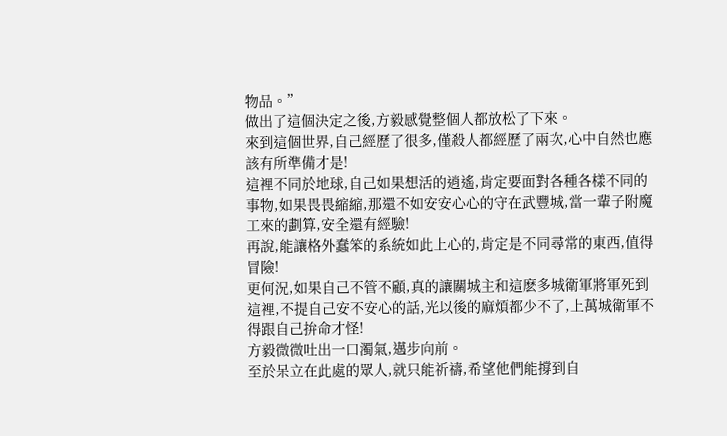物品。”
做出了這個決定之後,方毅感覺整個人都放松了下來。
來到這個世界,自己經歷了很多,僅殺人都經歷了兩次,心中自然也應該有所準備才是!
這裡不同於地球,自己如果想活的逍遙,肯定要面對各種各樣不同的事物,如果畏畏縮縮,那還不如安安心心的守在武豐城,當一輩子附魔工來的劃算,安全還有經驗!
再說,能讓格外蠢笨的系統如此上心的,肯定是不同尋常的東西,值得冒險!
更何況,如果自己不管不顧,真的讓關城主和這麽多城衛軍將軍死到這裡,不提自己安不安心的話,光以後的麻煩都少不了,上萬城衛軍不得跟自己拚命才怪!
方毅微微吐出一口濁氣,邁步向前。
至於呆立在此處的眾人,就只能祈禱,希望他們能撐到自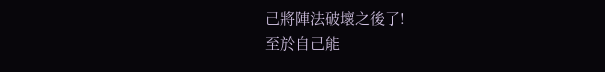己將陣法破壞之後了!
至於自己能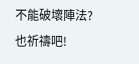不能破壞陣法?
也祈禱吧!